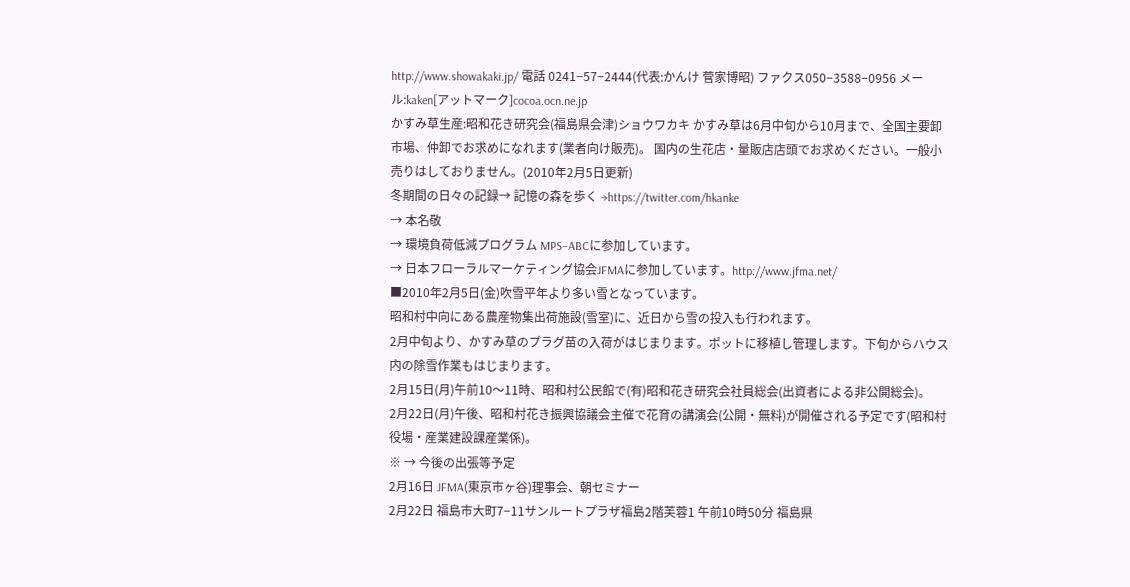http://www.showakaki.jp/ 電話 0241−57−2444(代表:かんけ 菅家博昭) ファクス050−3588−0956 メール:kaken[アットマーク]cocoa.ocn.ne.jp
かすみ草生産:昭和花き研究会(福島県会津)ショウワカキ かすみ草は6月中旬から10月まで、全国主要卸市場、仲卸でお求めになれます(業者向け販売)。 国内の生花店・量販店店頭でお求めください。一般小売りはしておりません。(2010年2月5日更新)
冬期間の日々の記録→ 記憶の森を歩く →https://twitter.com/hkanke
→ 本名敬
→ 環境負荷低減プログラム MPS−ABCに参加しています。
→ 日本フローラルマーケティング協会JFMAに参加しています。http://www.jfma.net/
■2010年2月5日(金)吹雪平年より多い雪となっています。
昭和村中向にある農産物集出荷施設(雪室)に、近日から雪の投入も行われます。
2月中旬より、かすみ草のプラグ苗の入荷がはじまります。ポットに移植し管理します。下旬からハウス内の除雪作業もはじまります。
2月15日(月)午前10〜11時、昭和村公民館で(有)昭和花き研究会社員総会(出資者による非公開総会)。
2月22日(月)午後、昭和村花き振興協議会主催で花育の講演会(公開・無料)が開催される予定です(昭和村役場・産業建設課産業係)。
※ → 今後の出張等予定
2月16日 JFMA(東京市ヶ谷)理事会、朝セミナー
2月22日 福島市大町7−11サンルートプラザ福島2階芙蓉1 午前10時50分 福島県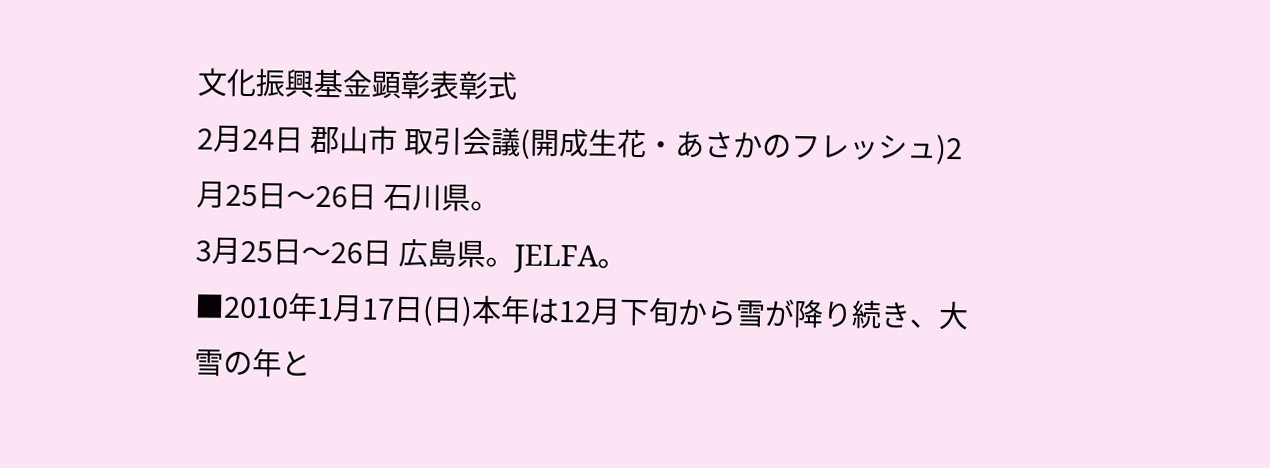文化振興基金顕彰表彰式
2月24日 郡山市 取引会議(開成生花・あさかのフレッシュ)2月25日〜26日 石川県。
3月25日〜26日 広島県。JELFA。
■2010年1月17日(日)本年は12月下旬から雪が降り続き、大雪の年と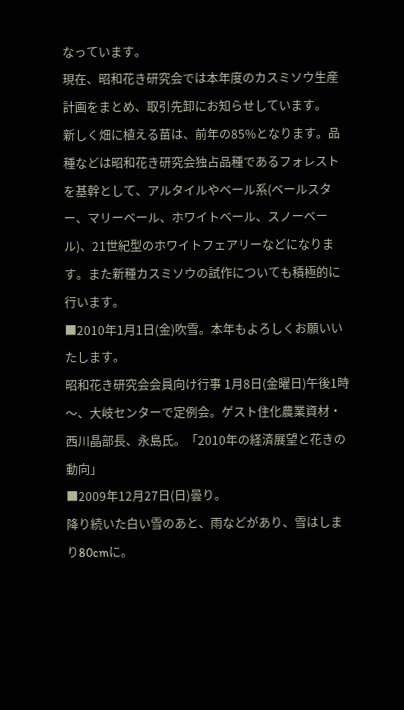なっています。
現在、昭和花き研究会では本年度のカスミソウ生産計画をまとめ、取引先卸にお知らせしています。
新しく畑に植える苗は、前年の85%となります。品種などは昭和花き研究会独占品種であるフォレストを基幹として、アルタイルやベール系(ベールスター、マリーベール、ホワイトベール、スノーベール)、21世紀型のホワイトフェアリーなどになります。また新種カスミソウの試作についても積極的に行います。
■2010年1月1日(金)吹雪。本年もよろしくお願いいたします。
昭和花き研究会会員向け行事 1月8日(金曜日)午後1時〜、大岐センターで定例会。ゲスト住化農業資材・西川晶部長、永島氏。「2010年の経済展望と花きの動向」
■2009年12月27日(日)曇り。
降り続いた白い雪のあと、雨などがあり、雪はしまり80cmに。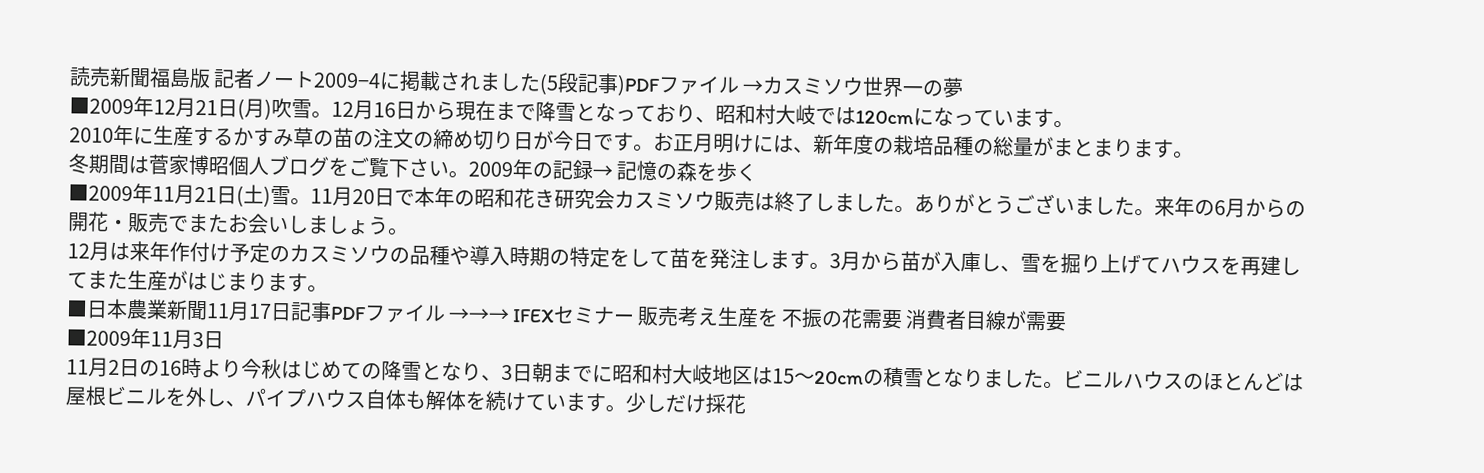読売新聞福島版 記者ノート2009−4に掲載されました(5段記事)PDFファイル →カスミソウ世界一の夢
■2009年12月21日(月)吹雪。12月16日から現在まで降雪となっており、昭和村大岐では120cmになっています。
2010年に生産するかすみ草の苗の注文の締め切り日が今日です。お正月明けには、新年度の栽培品種の総量がまとまります。
冬期間は菅家博昭個人ブログをご覧下さい。2009年の記録→ 記憶の森を歩く
■2009年11月21日(土)雪。11月20日で本年の昭和花き研究会カスミソウ販売は終了しました。ありがとうございました。来年の6月からの開花・販売でまたお会いしましょう。
12月は来年作付け予定のカスミソウの品種や導入時期の特定をして苗を発注します。3月から苗が入庫し、雪を掘り上げてハウスを再建してまた生産がはじまります。
■日本農業新聞11月17日記事PDFファイル →→→ IFEXセミナー 販売考え生産を 不振の花需要 消費者目線が需要
■2009年11月3日
11月2日の16時より今秋はじめての降雪となり、3日朝までに昭和村大岐地区は15〜20cmの積雪となりました。ビニルハウスのほとんどは屋根ビニルを外し、パイプハウス自体も解体を続けています。少しだけ採花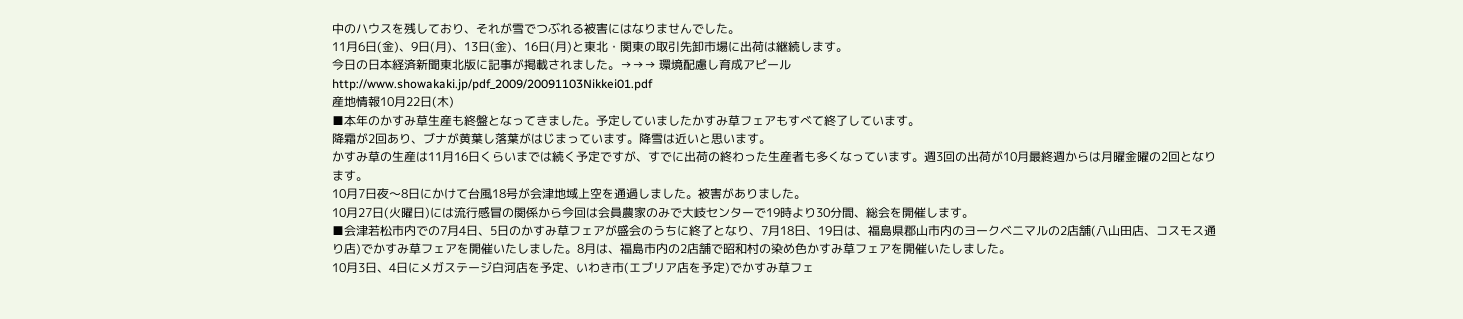中のハウスを残しており、それが雪でつぶれる被害にはなりませんでした。
11月6日(金)、9日(月)、13日(金)、16日(月)と東北・関東の取引先卸市場に出荷は継続します。
今日の日本経済新聞東北版に記事が掲載されました。→→→ 環境配慮し育成アピール
http://www.showakaki.jp/pdf_2009/20091103Nikkei01.pdf
産地情報10月22日(木)
■本年のかすみ草生産も終盤となってきました。予定していましたかすみ草フェアもすべて終了しています。
降霜が2回あり、ブナが黄葉し落葉がはじまっています。降雪は近いと思います。
かすみ草の生産は11月16日くらいまでは続く予定ですが、すでに出荷の終わった生産者も多くなっています。週3回の出荷が10月最終週からは月曜金曜の2回となります。
10月7日夜〜8日にかけて台風18号が会津地域上空を通過しました。被害がありました。
10月27日(火曜日)には流行感冒の関係から今回は会員農家のみで大岐センターで19時より30分間、総会を開催します。
■会津若松市内での7月4日、5日のかすみ草フェアが盛会のうちに終了となり、7月18日、19日は、福島県郡山市内のヨークベニマルの2店舗(八山田店、コスモス通り店)でかすみ草フェアを開催いたしました。8月は、福島市内の2店舗で昭和村の染め色かすみ草フェアを開催いたしました。
10月3日、4日にメガステージ白河店を予定、いわき市(エブリア店を予定)でかすみ草フェ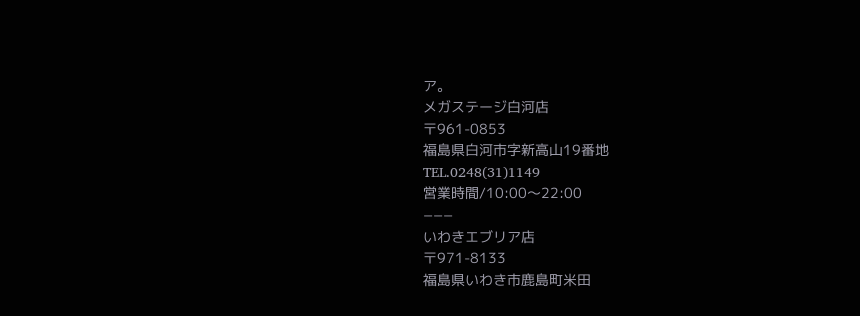ア。
メガステージ白河店
〒961-0853
福島県白河市字新高山19番地
TEL.0248(31)1149
営業時間/10:00〜22:00
−−−
いわきエブリア店
〒971-8133
福島県いわき市鹿島町米田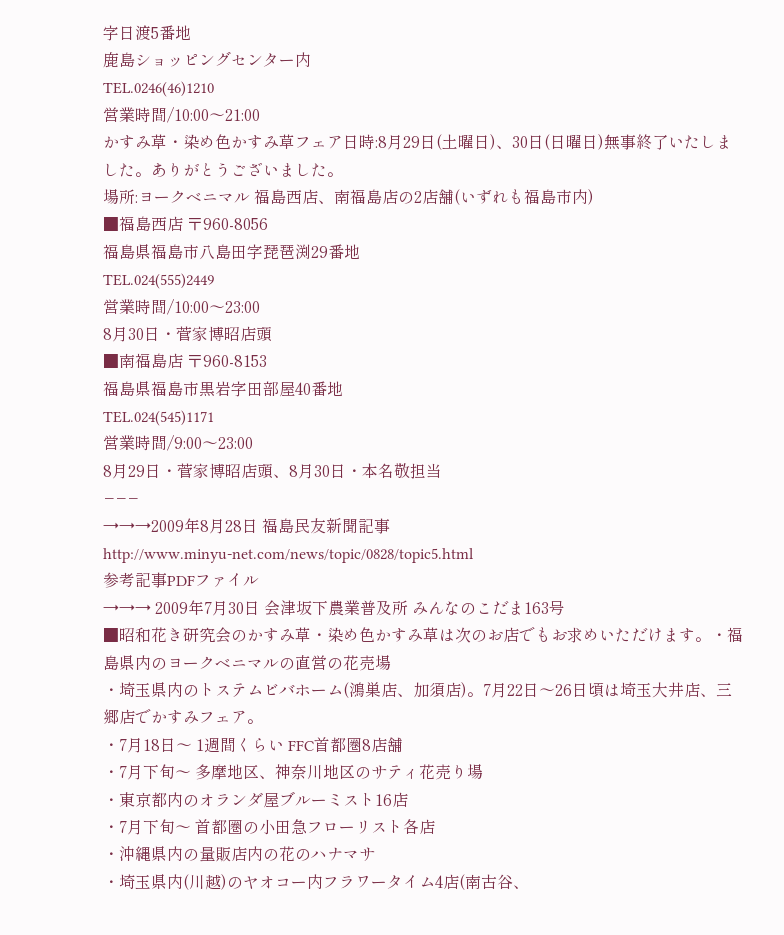字日渡5番地
鹿島ショッピングセンター内
TEL.0246(46)1210
営業時間/10:00〜21:00
かすみ草・染め色かすみ草フェア日時:8月29日(土曜日)、30日(日曜日)無事終了いたしました。ありがとうございました。
場所:ヨークベニマル 福島西店、南福島店の2店舗(いずれも福島市内)
■福島西店 〒960-8056
福島県福島市八島田字琵琶渕29番地
TEL.024(555)2449
営業時間/10:00〜23:00
8月30日・菅家博昭店頭
■南福島店 〒960-8153
福島県福島市黒岩字田部屋40番地
TEL.024(545)1171
営業時間/9:00〜23:00
8月29日・菅家博昭店頭、8月30日・本名敬担当
−−−
→→→2009年8月28日 福島民友新聞記事
http://www.minyu-net.com/news/topic/0828/topic5.html
参考記事PDFファイル
→→→ 2009年7月30日 会津坂下農業普及所 みんなのこだま163号
■昭和花き研究会のかすみ草・染め色かすみ草は次のお店でもお求めいただけます。・福島県内のヨークベニマルの直営の花売場
・埼玉県内のトステムビバホーム(鴻巣店、加須店)。7月22日〜26日頃は埼玉大井店、三郷店でかすみフェア。
・7月18日〜 1週間くらい FFC首都圏8店舗
・7月下旬〜 多摩地区、神奈川地区のサティ花売り場
・東京都内のオランダ屋ブルーミスト16店
・7月下旬〜 首都圏の小田急フローリスト各店
・沖縄県内の量販店内の花のハナマサ
・埼玉県内(川越)のヤオコー内フラワータイム4店(南古谷、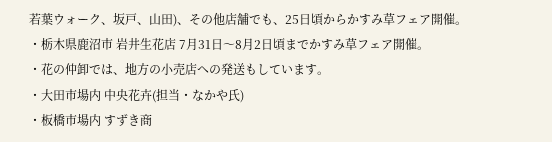若葉ウォーク、坂戸、山田)、その他店舗でも、25日頃からかすみ草フェア開催。
・栃木県鹿沼市 岩井生花店 7月31日〜8月2日頃までかすみ草フェア開催。
・花の仲卸では、地方の小売店への発送もしています。
・大田市場内 中央花卉(担当・なかや氏)
・板橋市場内 すずき商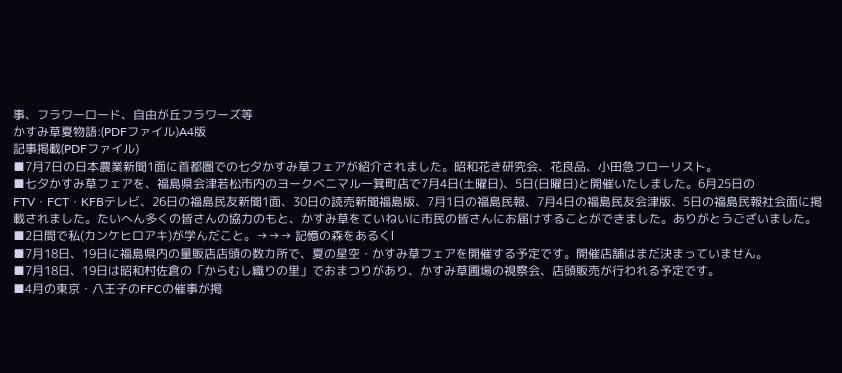事、フラワーロード、自由が丘フラワーズ等
かすみ草夏物語:(PDFファイル)A4版
記事掲載(PDFファイル)
■7月7日の日本農業新聞1面に首都圏での七夕かすみ草フェアが紹介されました。昭和花き研究会、花良品、小田急フローリスト。
■七夕かすみ草フェアを、福島県会津若松市内のヨークベニマル一箕町店で7月4日(土曜日)、5日(日曜日)と開催いたしました。6月25日のFTV・FCT・KFBテレビ、26日の福島民友新聞1面、30日の読売新聞福島版、7月1日の福島民報、7月4日の福島民友会津版、5日の福島民報社会面に掲載されました。たいへん多くの皆さんの協力のもと、かすみ草をていねいに市民の皆さんにお届けすることができました。ありがとうございました。
■2日間で私(カンケヒロアキ)が学んだこと。→→→ 記憶の森をあるくl
■7月18日、19日に福島県内の量販店店頭の数カ所で、夏の星空・かすみ草フェアを開催する予定です。開催店舗はまだ決まっていません。
■7月18日、19日は昭和村佐倉の「からむし織りの里」でおまつりがあり、かすみ草圃場の視察会、店頭販売が行われる予定です。
■4月の東京・八王子のFFCの催事が掲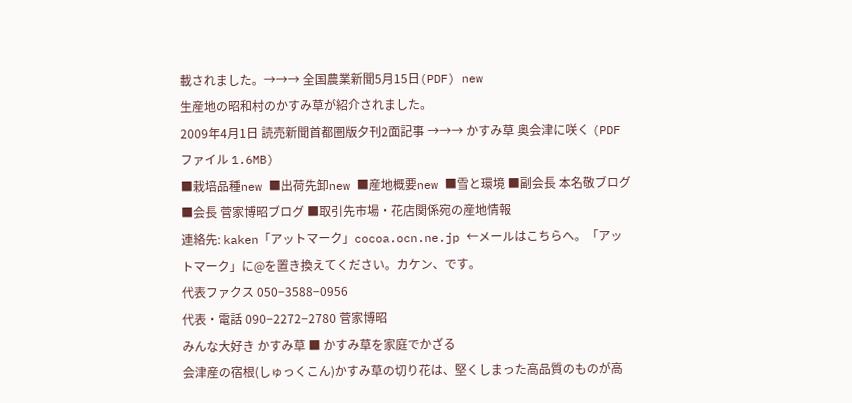載されました。→→→ 全国農業新聞5月15日(PDF) new
生産地の昭和村のかすみ草が紹介されました。
2009年4月1日 読売新聞首都圏版夕刊2面記事 →→→ かすみ草 奥会津に咲く (PDFファイル 1.6MB)
■栽培品種new ■出荷先卸new ■産地概要new ■雪と環境 ■副会長 本名敬ブログ ■会長 菅家博昭ブログ ■取引先市場・花店関係宛の産地情報
連絡先: kaken「アットマーク」cocoa.ocn.ne.jp ←メールはこちらへ。「アットマーク」に@を置き換えてください。カケン、です。
代表ファクス 050−3588−0956
代表・電話 090−2272−2780 菅家博昭
みんな大好き かすみ草 ■ かすみ草を家庭でかざる
会津産の宿根(しゅっくこん)かすみ草の切り花は、堅くしまった高品質のものが高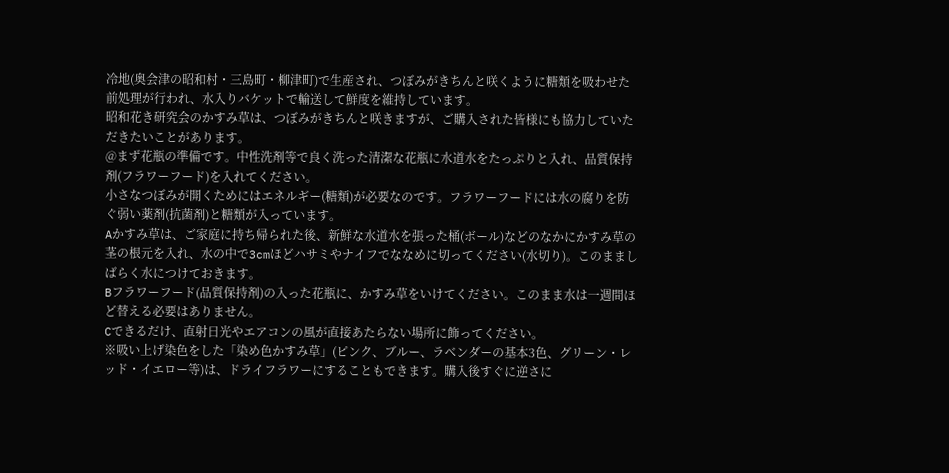冷地(奥会津の昭和村・三島町・柳津町)で生産され、つぼみがきちんと咲くように糖類を吸わせた前処理が行われ、水入りバケットで輸送して鮮度を維持しています。
昭和花き研究会のかすみ草は、つぼみがきちんと咲きますが、ご購入された皆様にも協力していただきたいことがあります。
@まず花瓶の準備です。中性洗剤等で良く洗った清潔な花瓶に水道水をたっぷりと入れ、品質保持剤(フラワーフード)を入れてください。
小さなつぼみが開くためにはエネルギー(糖類)が必要なのです。フラワーフードには水の腐りを防ぐ弱い薬剤(抗菌剤)と糖類が入っています。
Aかすみ草は、ご家庭に持ち帰られた後、新鮮な水道水を張った桶(ボール)などのなかにかすみ草の茎の根元を入れ、水の中で3cmほどハサミやナイフでななめに切ってください(水切り)。このまましばらく水につけておきます。
Bフラワーフード(品質保持剤)の入った花瓶に、かすみ草をいけてください。このまま水は一週間ほど替える必要はありません。
Cできるだけ、直射日光やエアコンの風が直接あたらない場所に飾ってください。
※吸い上げ染色をした「染め色かすみ草」(ピンク、ブルー、ラベンダーの基本3色、グリーン・レッド・イエロー等)は、ドライフラワーにすることもできます。購入後すぐに逆さに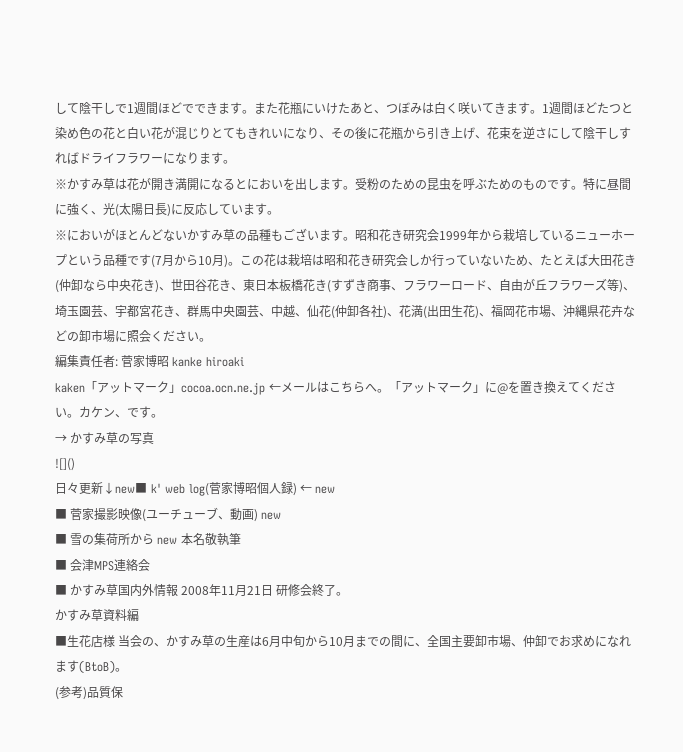して陰干しで1週間ほどでできます。また花瓶にいけたあと、つぼみは白く咲いてきます。1週間ほどたつと染め色の花と白い花が混じりとてもきれいになり、その後に花瓶から引き上げ、花束を逆さにして陰干しすればドライフラワーになります。
※かすみ草は花が開き満開になるとにおいを出します。受粉のための昆虫を呼ぶためのものです。特に昼間に強く、光(太陽日長)に反応しています。
※においがほとんどないかすみ草の品種もございます。昭和花き研究会1999年から栽培しているニューホープという品種です(7月から10月)。この花は栽培は昭和花き研究会しか行っていないため、たとえば大田花き(仲卸なら中央花き)、世田谷花き、東日本板橋花き(すずき商事、フラワーロード、自由が丘フラワーズ等)、埼玉園芸、宇都宮花き、群馬中央園芸、中越、仙花(仲卸各社)、花満(出田生花)、福岡花市場、沖縄県花卉などの卸市場に照会ください。
編集責任者: 菅家博昭 kanke hiroaki
kaken「アットマーク」cocoa.ocn.ne.jp ←メールはこちらへ。「アットマーク」に@を置き換えてください。カケン、です。
→ かすみ草の写真
![]()
日々更新↓new■ k' web log(菅家博昭個人録) ← new
■ 菅家撮影映像(ユーチューブ、動画) new
■ 雪の集荷所から new 本名敬執筆
■ 会津MPS連絡会
■ かすみ草国内外情報 2008年11月21日 研修会終了。
かすみ草資料編
■生花店様 当会の、かすみ草の生産は6月中旬から10月までの間に、全国主要卸市場、仲卸でお求めになれます(BtoB)。
(参考)品質保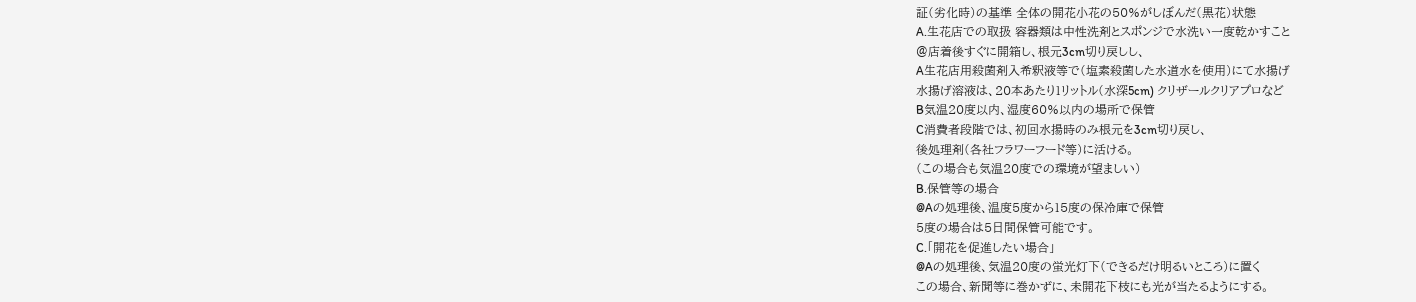証(劣化時)の基準 全体の開花小花の50%がしぼんだ(黒花)状態
A.生花店での取扱 容器類は中性洗剤とスポンジで水洗い一度乾かすこと
@店着後すぐに開箱し、根元3cm切り戻しし、
A生花店用殺菌剤入希釈液等で(塩素殺菌した水道水を使用)にて水揚げ
水揚げ溶液は、20本あたり1リットル(水深5cm) クリザールクリアプロなど
B気温20度以内、湿度60%以内の場所で保管
C消費者段階では、初回水揚時のみ根元を3cm切り戻し、
後処理剤(各社フラワーフード等)に活ける。
(この場合も気温20度での環境が望ましい)
B.保管等の場合
@Aの処理後、温度5度から15度の保冷庫で保管
5度の場合は5日間保管可能です。
C.「開花を促進したい場合」
@Aの処理後、気温20度の蛍光灯下(できるだけ明るいところ)に置く
この場合、新聞等に巻かずに、未開花下枝にも光が当たるようにする。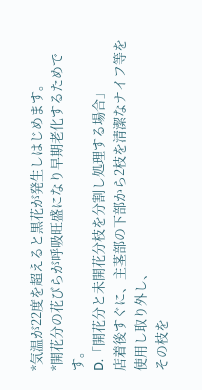*気温が22度を超えると黒花が発生しはじめます。
*開花分の花びらが呼吸旺盛になり早期老化するためです。
D.「開花分と未開花分枝を分割し処理する場合」
店着後すぐに、主茎部の下部から2枝を清潔なナイフ等を使用し取り外し、
その枝を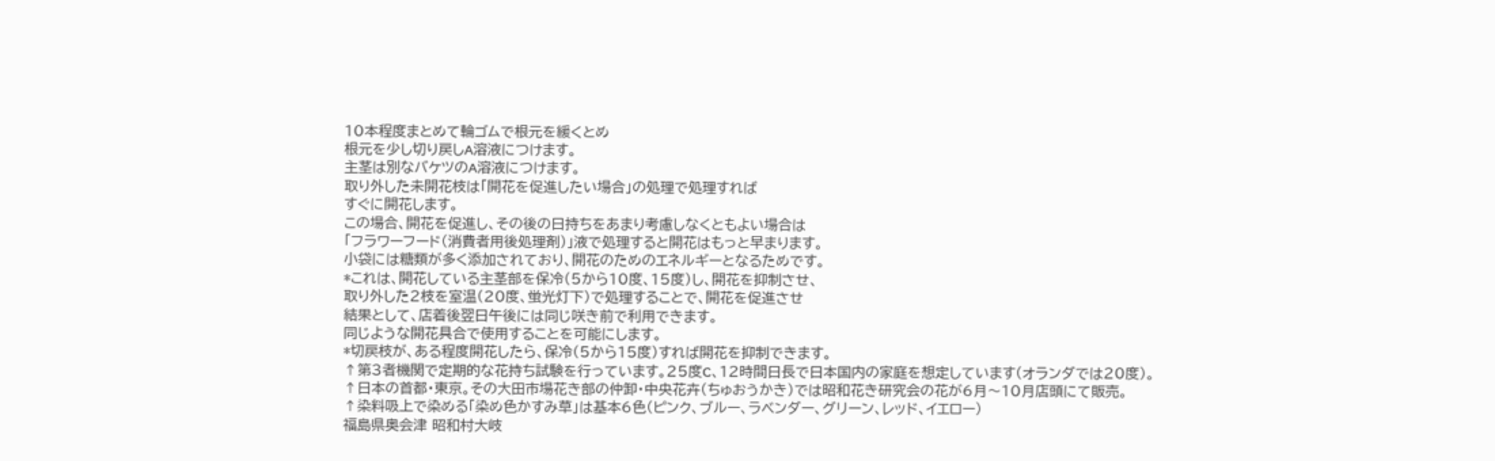10本程度まとめて輪ゴムで根元を緩くとめ
根元を少し切り戻しA溶液につけます。
主茎は別なバケツのA溶液につけます。
取り外した未開花枝は「開花を促進したい場合」の処理で処理すれば
すぐに開花します。
この場合、開花を促進し、その後の日持ちをあまり考慮しなくともよい場合は
「フラワーフード(消費者用後処理剤)」液で処理すると開花はもっと早まります。
小袋には糖類が多く添加されており、開花のためのエネルギーとなるためです。
*これは、開花している主茎部を保冷(5から10度、15度)し、開花を抑制させ、
取り外した2枝を室温(20度、蛍光灯下)で処理することで、開花を促進させ
結果として、店着後翌日午後には同じ咲き前で利用できます。
同じような開花具合で使用することを可能にします。
*切戻枝が、ある程度開花したら、保冷(5から15度)すれば開花を抑制できます。
↑第3者機関で定期的な花持ち試験を行っています。25度C、12時間日長で日本国内の家庭を想定しています(オランダでは20度)。
↑日本の首都・東京。その大田市場花き部の仲卸・中央花卉(ちゅおうかき)では昭和花き研究会の花が6月〜10月店頭にて販売。
↑染料吸上で染める「染め色かすみ草」は基本6色(ピンク、ブルー、ラベンダー、グリーン、レッド、イエロー)
福島県奥会津 昭和村大岐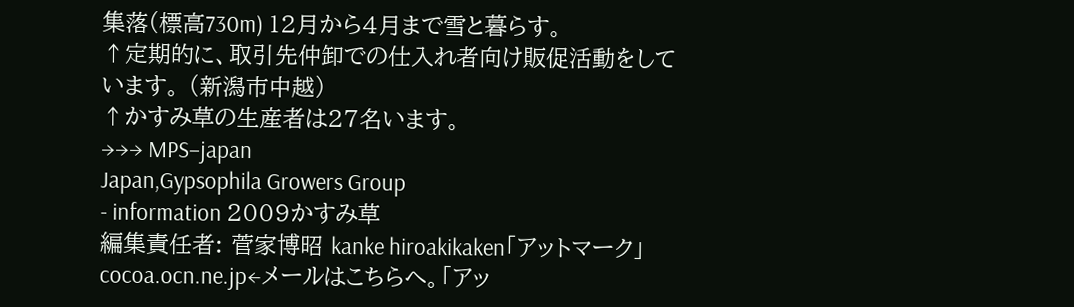集落(標高730m) 12月から4月まで雪と暮らす。
↑定期的に、取引先仲卸での仕入れ者向け販促活動をしています。 (新潟市中越)
↑かすみ草の生産者は27名います。
→→→ MPS−japan
Japan,Gypsophila Growers Group
- information 2009かすみ草
編集責任者: 菅家博昭 kanke hiroakikaken「アットマーク」cocoa.ocn.ne.jp←メールはこちらへ。「アッ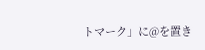トマーク」に@を置き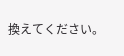換えてください。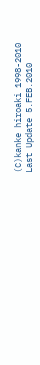(C)kanke hiroaki 1998-2010
Last Update 5.FEB.2010